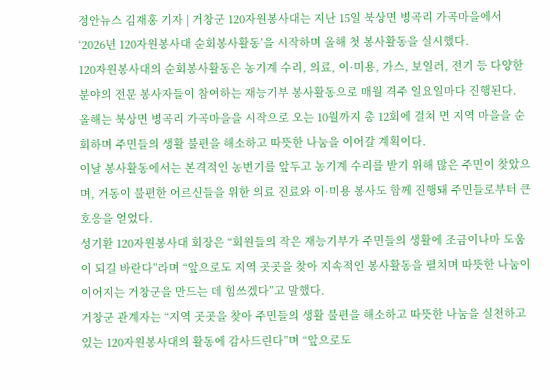정안뉴스 김재홍 기자 | 거창군 120자원봉사대는 지난 15일 북상면 병곡리 가곡마을에서 ‘2026년 120자원봉사대 순회봉사활동’을 시작하며 올해 첫 봉사활동을 실시했다.
120자원봉사대의 순회봉사활동은 농기계 수리, 의료, 이·미용, 가스, 보일러, 전기 등 다양한 분야의 전문 봉사자들이 참여하는 재능기부 봉사활동으로 매월 격주 일요일마다 진행된다.
올해는 북상면 병곡리 가곡마을을 시작으로 오는 10월까지 총 12회에 걸쳐 면 지역 마을을 순회하며 주민들의 생활 불편을 해소하고 따뜻한 나눔을 이어갈 계획이다.
이날 봉사활동에서는 본격적인 농번기를 앞두고 농기계 수리를 받기 위해 많은 주민이 찾았으며, 거동이 불편한 어르신들을 위한 의료 진료와 이·미용 봉사도 함께 진행돼 주민들로부터 큰 호응을 얻었다.
성기환 120자원봉사대 회장은 “회원들의 작은 재능기부가 주민들의 생활에 조금이나마 도움이 되길 바란다”라며 “앞으로도 지역 곳곳을 찾아 지속적인 봉사활동을 펼치며 따뜻한 나눔이 이어지는 거창군을 만드는 데 힘쓰겠다”고 말했다.
거창군 관계자는 “지역 곳곳을 찾아 주민들의 생활 불편을 해소하고 따뜻한 나눔을 실천하고 있는 120자원봉사대의 활동에 감사드린다”며 “앞으로도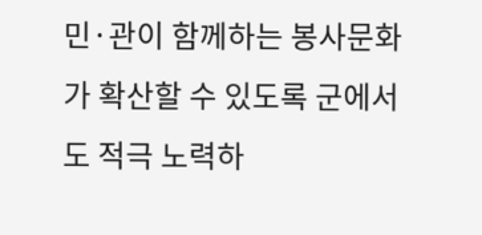민·관이 함께하는 봉사문화가 확산할 수 있도록 군에서도 적극 노력하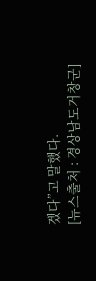겠다”고 말했다.
[뉴스출처 : 경상남도거창군]